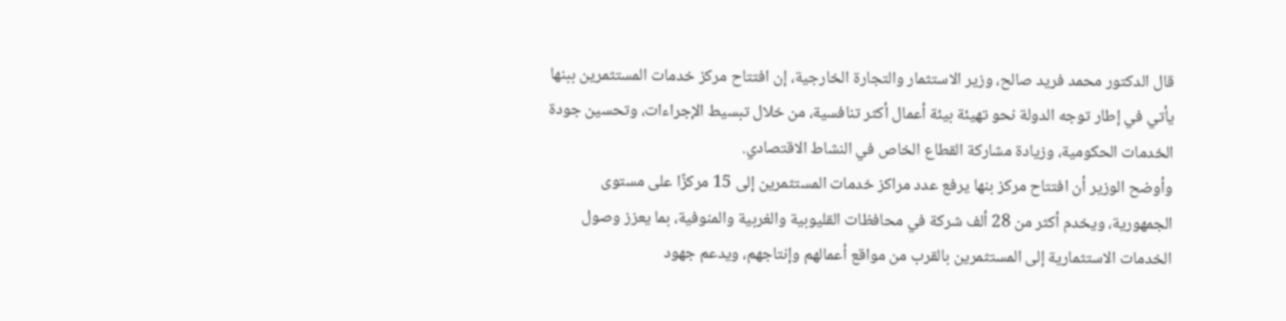قال الدكتور محمد فريد صالح، وزير الاستثمار والتجارة الخارجية، إن افتتاح مركز خدمات المستثمرين ببنها يأتي في إطار توجه الدولة نحو تهيئة بيئة أعمال أكثر تنافسية، من خلال تبسيط الإجراءات، وتحسين جودة الخدمات الحكومية، وزيادة مشاركة القطاع الخاص في النشاط الاقتصادي.
وأوضح الوزير أن افتتاح مركز بنها يرفع عدد مراكز خدمات المستثمرين إلى 15 مركزًا على مستوى الجمهورية، ويخدم أكثر من 28 ألف شركة في محافظات القليوبية والغربية والمنوفية، بما يعزز وصول الخدمات الاستثمارية إلى المستثمرين بالقرب من مواقع أعمالهم وإنتاجهم، ويدعم جهود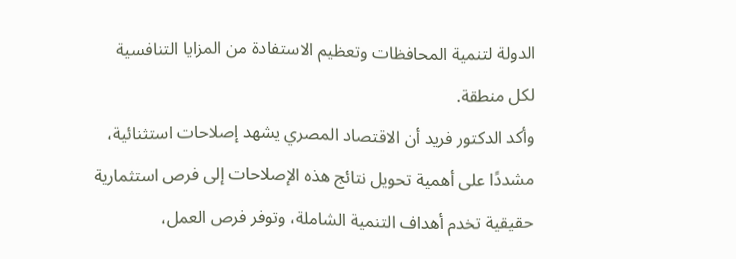الدولة لتنمية المحافظات وتعظيم الاستفادة من المزايا التنافسية لكل منطقة.
وأكد الدكتور فريد أن الاقتصاد المصري يشهد إصلاحات استثنائية، مشددًا على أهمية تحويل نتائج هذه الإصلاحات إلى فرص استثمارية حقيقية تخدم أهداف التنمية الشاملة، وتوفر فرص العمل،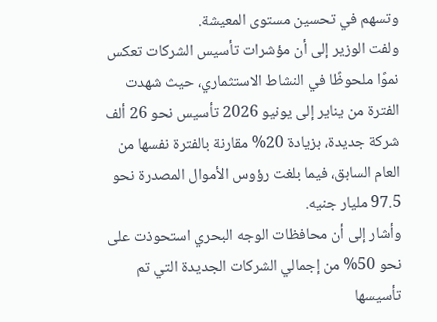وتسهم في تحسين مستوى المعيشة.
ولفت الوزير إلى أن مؤشرات تأسيس الشركات تعكس نموًا ملحوظًا في النشاط الاستثماري، حيث شهدت الفترة من يناير إلى يونيو 2026 تأسيس نحو 26 ألف شركة جديدة، بزيادة 20% مقارنة بالفترة نفسها من العام السابق، فيما بلغت رؤوس الأموال المصدرة نحو 97.5 مليار جنيه.
وأشار إلى أن محافظات الوجه البحري استحوذت على نحو 50% من إجمالي الشركات الجديدة التي تم تأسيسها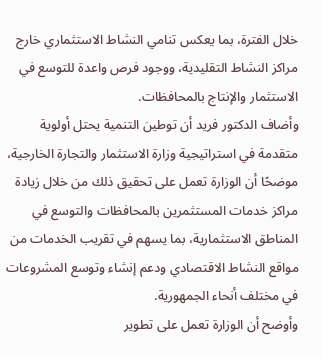خلال الفترة، بما يعكس تنامي النشاط الاستثماري خارج مراكز النشاط التقليدية، ووجود فرص واعدة للتوسع في الاستثمار والإنتاج بالمحافظات.
وأضاف الدكتور فريد أن توطين التنمية يحتل أولوية متقدمة في استراتيجية وزارة الاستثمار والتجارة الخارجية، موضحًا أن الوزارة تعمل على تحقيق ذلك من خلال زيادة مراكز خدمات المستثمرين بالمحافظات والتوسع في المناطق الاستثمارية، بما يسهم في تقريب الخدمات من مواقع النشاط الاقتصادي ودعم إنشاء وتوسع المشروعات في مختلف أنحاء الجمهورية.
وأوضح أن الوزارة تعمل على تطوير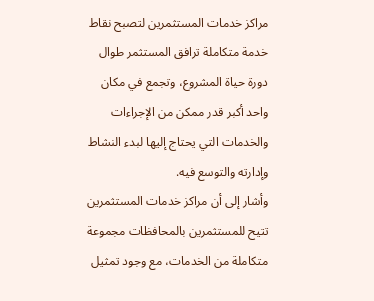مراكز خدمات المستثمرين لتصبح نقاط خدمة متكاملة ترافق المستثمر طوال دورة حياة المشروع، وتجمع في مكان واحد أكبر قدر ممكن من الإجراءات والخدمات التي يحتاج إليها لبدء النشاط وإدارته والتوسع فيه.
وأشار إلى أن مراكز خدمات المستثمرين تتيح للمستثمرين بالمحافظات مجموعة متكاملة من الخدمات، مع وجود تمثيل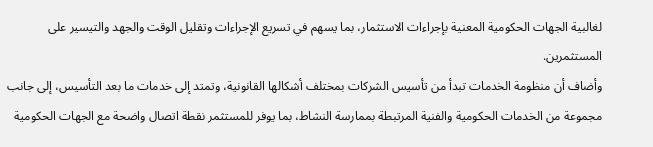لغالبية الجهات الحكومية المعنية بإجراءات الاستثمار، بما يسهم في تسريع الإجراءات وتقليل الوقت والجهد والتيسير على المستثمرين.
وأضاف أن منظومة الخدمات تبدأ من تأسيس الشركات بمختلف أشكالها القانونية، وتمتد إلى خدمات ما بعد التأسيس، إلى جانب مجموعة من الخدمات الحكومية والفنية المرتبطة بممارسة النشاط، بما يوفر للمستثمر نقطة اتصال واضحة مع الجهات الحكومية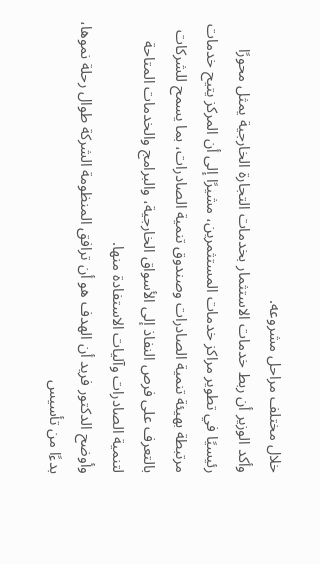خلال مختلف مراحل مشروعه.
وأكد الوزير أن ربط خدمات الاستثمار بخدمات التجارة الخارجية يمثل محورًا رئيسيًا في تطوير مراكز خدمات المستثمرين، مشيرًا إلى أن المركز يتيح خدمات مرتبطة بهيئة تنمية الصادرات وصندوق تنمية الصادرات، بما يسمح للشركات بالتعرف على فرص النفاذ إلى الأسواق الخارجية، والبرامج والخدمات المتاحة لتنمية الصادرات وآليات الاستفادة منها.
وأوضح الدكتور فريد أن الهدف هو أن ترافق المنظومة الشركة طوال رحلة نموها، بدءًا من تأسيس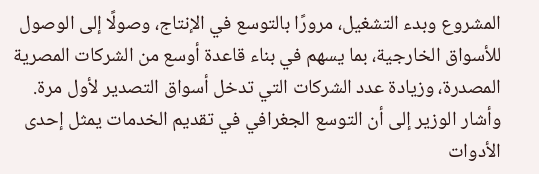المشروع وبدء التشغيل، مرورًا بالتوسع في الإنتاج، وصولًا إلى الوصول للأسواق الخارجية، بما يسهم في بناء قاعدة أوسع من الشركات المصرية المصدرة، وزيادة عدد الشركات التي تدخل أسواق التصدير لأول مرة.
وأشار الوزير إلى أن التوسع الجغرافي في تقديم الخدمات يمثل إحدى الأدوات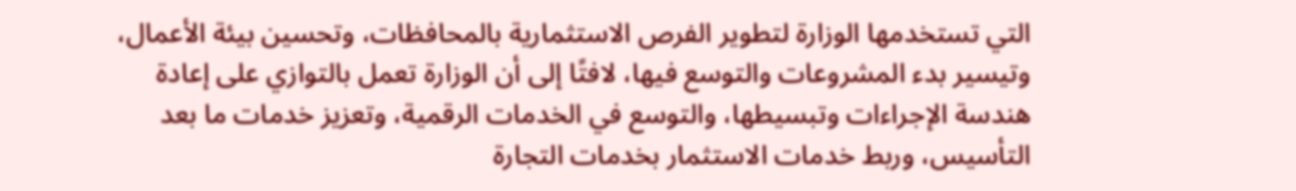التي تستخدمها الوزارة لتطوير الفرص الاستثمارية بالمحافظات، وتحسين بيئة الأعمال، وتيسير بدء المشروعات والتوسع فيها، لافتًا إلى أن الوزارة تعمل بالتوازي على إعادة هندسة الإجراءات وتبسيطها، والتوسع في الخدمات الرقمية، وتعزيز خدمات ما بعد التأسيس، وربط خدمات الاستثمار بخدمات التجارة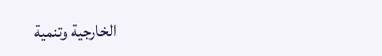الخارجية وتنمية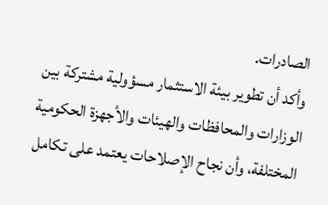الصادرات.
وأكد أن تطوير بيئة الاستثمار مسؤولية مشتركة بين الوزارات والمحافظات والهيئات والأجهزة الحكومية المختلفة، وأن نجاح الإصلاحات يعتمد على تكامل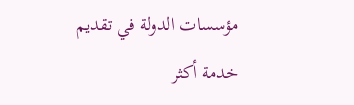مؤسسات الدولة في تقديم خدمة أكثر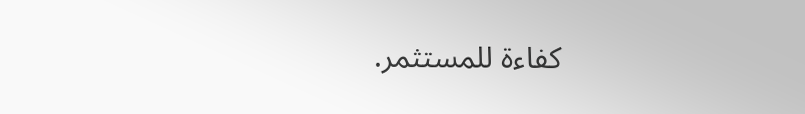كفاءة للمستثمر.